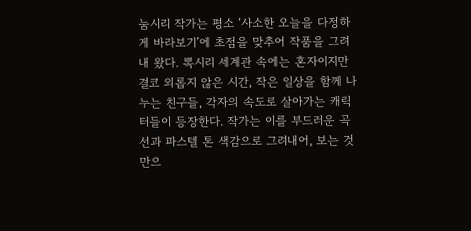눔시리 작가는 평소 ‘사소한 오늘을 다정하게 바라보기’에 초점을 맞추어 작품을 그려내 왔다. 뽁시리 세계관 속에는 혼자이지만 결코 외롭지 않은 시간, 작은 일상을 함께 나누는 친구들, 각자의 속도로 살아가는 캐릭터들이 등장한다. 작가는 이를 부드러운 곡선과 파스텔 톤 색감으로 그려내어, 보는 것만으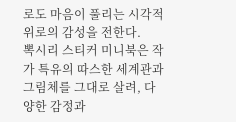로도 마음이 풀리는 시각적 위로의 감성을 전한다.
뽁시리 스티커 미니북은 작가 특유의 따스한 세계관과 그림체를 그대로 살려, 다양한 감정과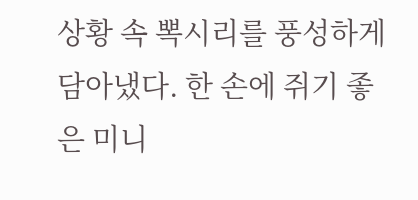상황 속 뽁시리를 풍성하게 담아냈다. 한 손에 쥐기 좋은 미니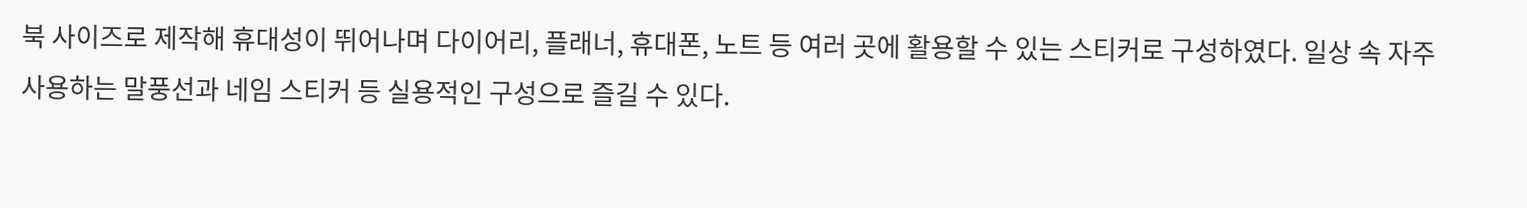북 사이즈로 제작해 휴대성이 뛰어나며 다이어리, 플래너, 휴대폰, 노트 등 여러 곳에 활용할 수 있는 스티커로 구성하였다. 일상 속 자주 사용하는 말풍선과 네임 스티커 등 실용적인 구성으로 즐길 수 있다.